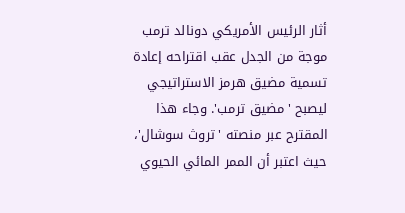أثار الرئيس الأمريكي دونالد ترمب موجة من الجدل عقب اقتراحه إعادة تسمية مضيق هرمز الاستراتيجي ليصبح 'مضيق ترمب'. وجاء هذا المقترح عبر منصته 'تروث سوشال'، حيث اعتبر أن الممر المائي الحيوي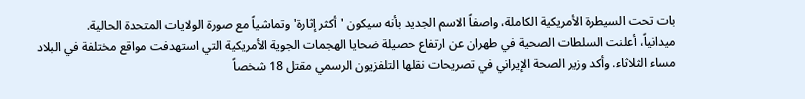بات تحت السيطرة الأمريكية الكاملة، واصفاً الاسم الجديد بأنه سيكون 'أكثر إثارة' وتماشياً مع صورة الولايات المتحدة الحالية.
ميدانياً، أعلنت السلطات الصحية في طهران عن ارتفاع حصيلة ضحايا الهجمات الجوية الأمريكية التي استهدفت مواقع مختلفة في البلاد مساء الثلاثاء. وأكد وزير الصحة الإيراني في تصريحات نقلها التلفزيون الرسمي مقتل 18 شخصاً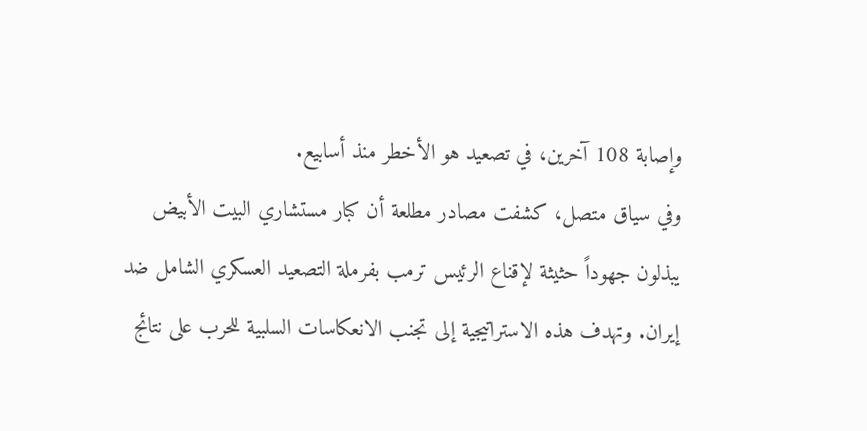وإصابة 108 آخرين، في تصعيد هو الأخطر منذ أسابيع.
وفي سياق متصل، كشفت مصادر مطلعة أن كبار مستشاري البيت الأبيض يبذلون جهوداً حثيثة لإقناع الرئيس ترمب بفرملة التصعيد العسكري الشامل ضد إيران. وتهدف هذه الاستراتيجية إلى تجنب الانعكاسات السلبية للحرب على نتائج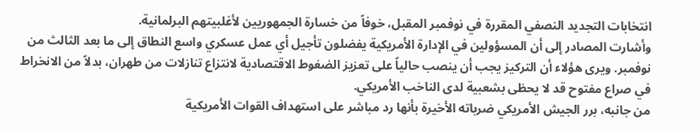انتخابات التجديد النصفي المقررة في نوفمبر المقبل، خوفاً من خسارة الجمهوريين لأغلبيتهم البرلمانية.
وأشارت المصادر إلى أن المسؤولين في الإدارة الأمريكية يفضلون تأجيل أي عمل عسكري واسع النطاق إلى ما بعد الثالث من نوفمبر. ويرى هؤلاء أن التركيز يجب أن ينصب حالياً على تعزيز الضغوط الاقتصادية لانتزاع تنازلات من طهران، بدلاً من الانخراط في صراع مفتوح قد لا يحظى بشعبية لدى الناخب الأمريكي.
من جانبه، برر الجيش الأمريكي ضرباته الأخيرة بأنها رد مباشر على استهداف القوات الأمريكية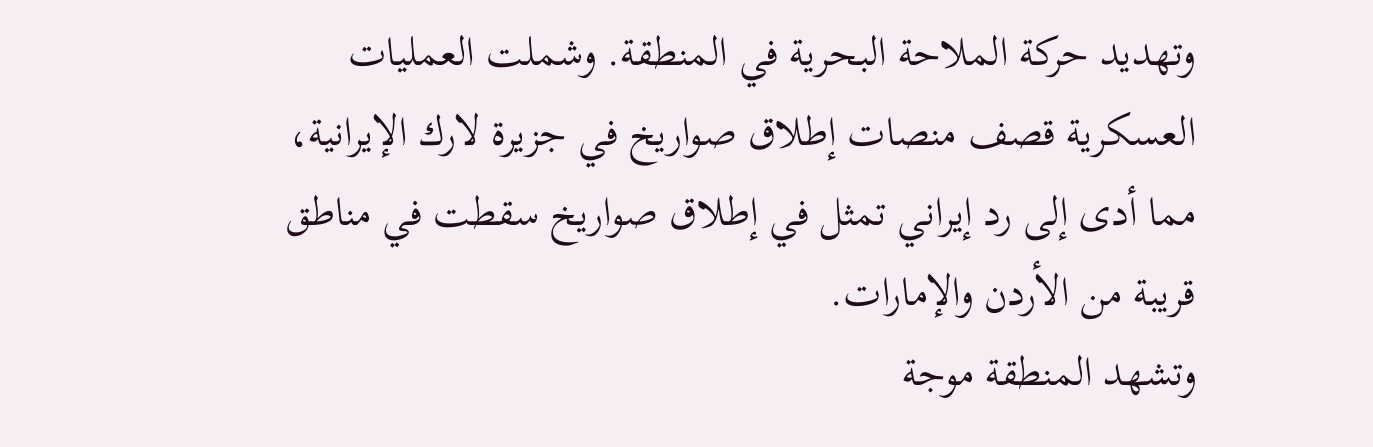وتهديد حركة الملاحة البحرية في المنطقة. وشملت العمليات العسكرية قصف منصات إطلاق صواريخ في جزيرة لارك الإيرانية، مما أدى إلى رد إيراني تمثل في إطلاق صواريخ سقطت في مناطق قريبة من الأردن والإمارات.
وتشهد المنطقة موجة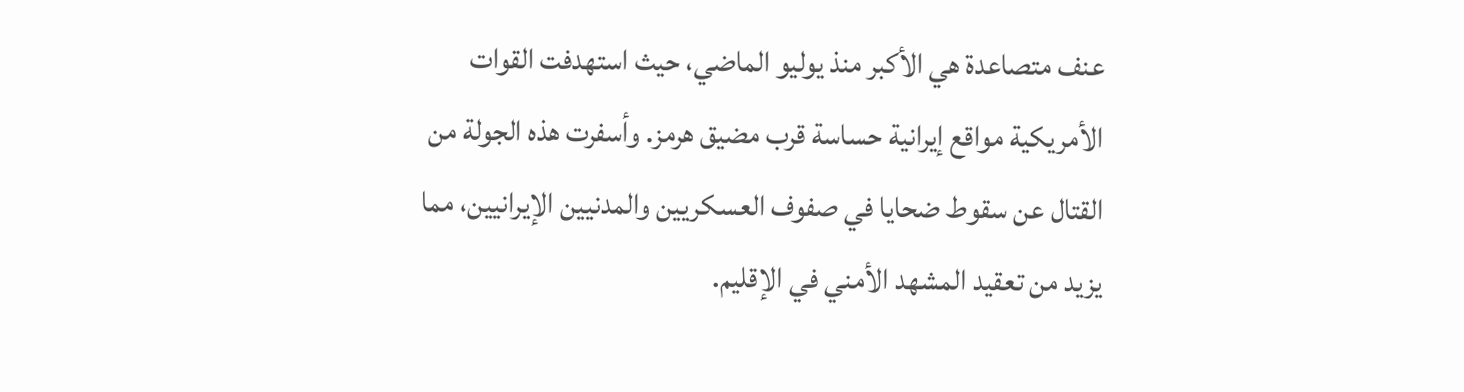عنف متصاعدة هي الأكبر منذ يوليو الماضي، حيث استهدفت القوات الأمريكية مواقع إيرانية حساسة قرب مضيق هرمز. وأسفرت هذه الجولة من القتال عن سقوط ضحايا في صفوف العسكريين والمدنيين الإيرانيين، مما يزيد من تعقيد المشهد الأمني في الإقليم.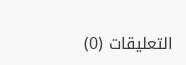التعليقات (0)